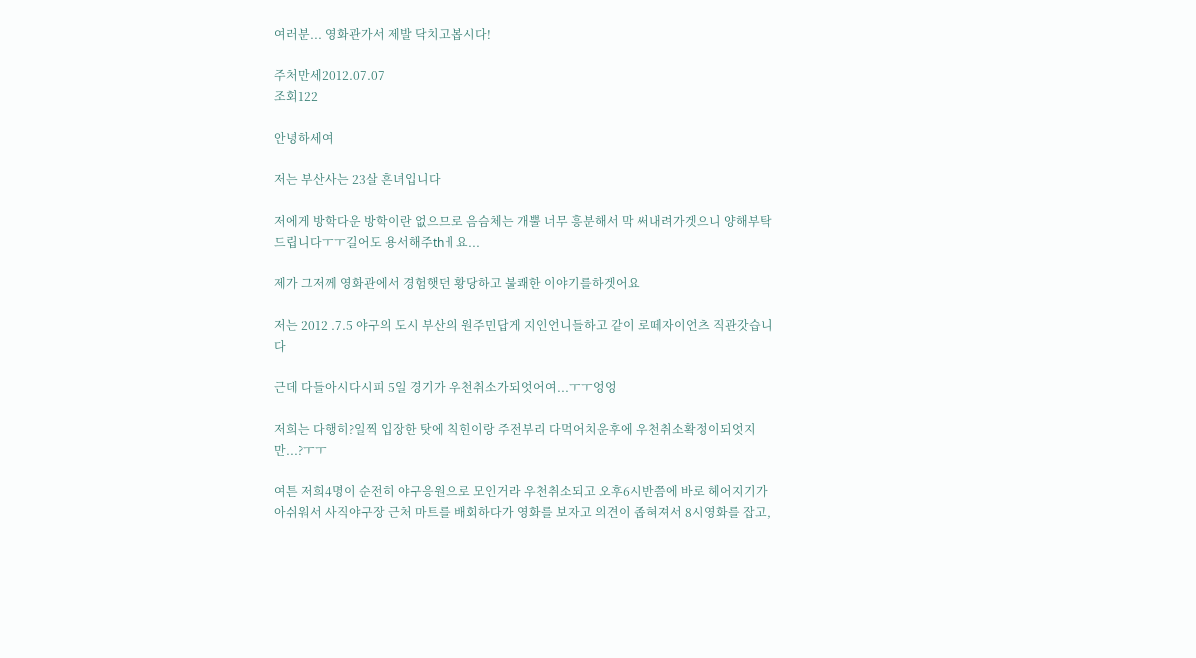여러분... 영화관가서 제발 닥치고봅시다!

주처만세2012.07.07
조회122

안녕하세여

저는 부산사는 23살 흔녀입니다

저에게 방학다운 방학이란 없으므로 음슴체는 개뿔 너무 흥분해서 막 써내려가겟으니 양해부탁드립니다ㅜㅜ길어도 용서해주thㅔ요...

제가 그저께 영화관에서 경험햇던 황당하고 불쾌한 이야기를하겟어요

저는 2012 .7.5 야구의 도시 부산의 원주민답게 지인언니들하고 같이 로떼자이언츠 직관갓습니다

근데 다들아시다시피 5일 경기가 우천취소가되엇어여...ㅜㅜ엉엉

저희는 다행히?일찍 입장한 탓에 칙힌이랑 주전부리 다먹어치운후에 우천취소확정이되엇지만...?ㅜㅜ

여튼 저희4명이 순전히 야구응원으로 모인거라 우천취소되고 오후6시반쯤에 바로 헤어지기가 아쉬워서 사직야구장 근처 마트를 배회하다가 영화를 보자고 의견이 좁혀져서 8시영화를 잡고,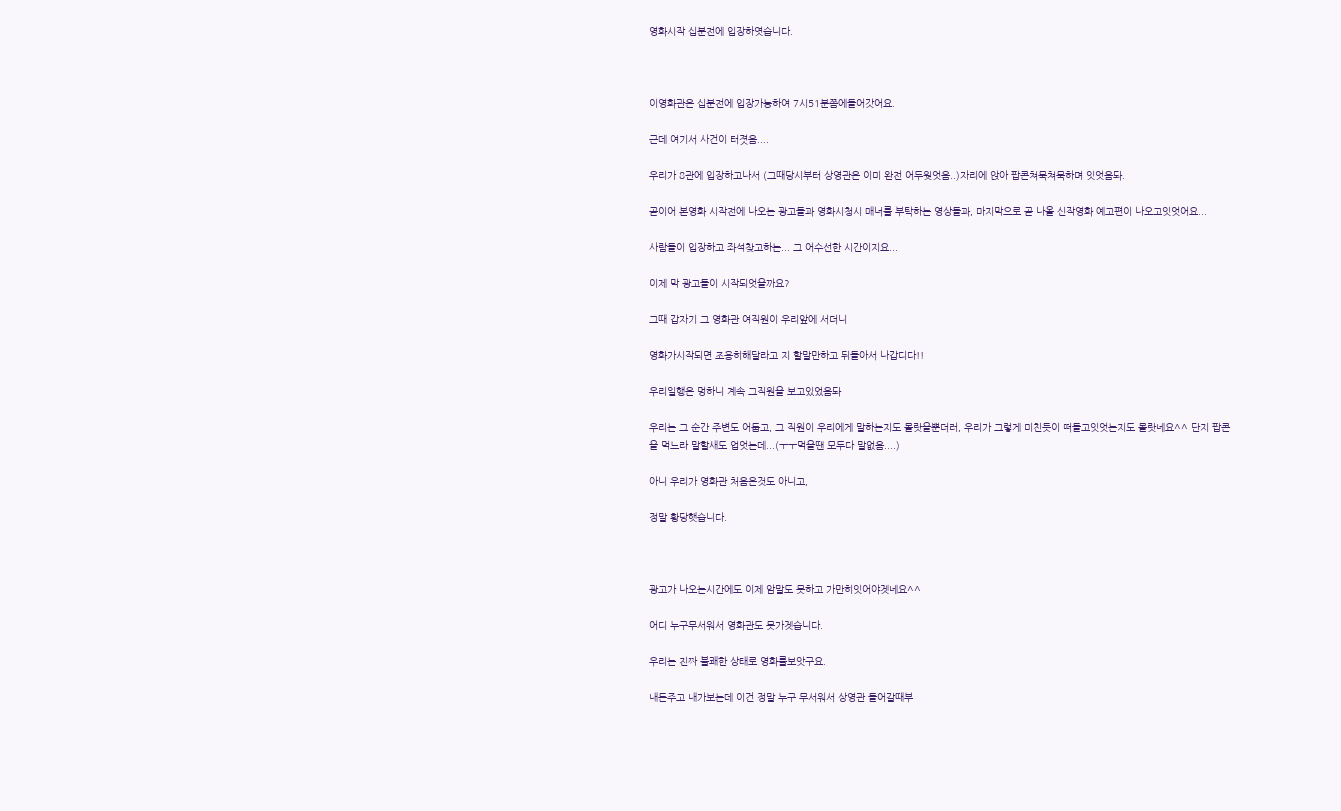영화시작 십분전에 입장하엿습니다.



이영화관은 십분전에 입장가능하여 7시51분쯤에들어갓어요.

근데 여기서 사건이 터졋음....

우리가 8관에 입장하고나서 (그때당시부터 상영관은 이미 완전 어두웟엇음..)자리에 앉아 팝콘쳐묵쳐묵하며 잇엇음돠.

곧이어 본영화 시작전에 나오는 광고들과 영화시청시 매너를 부탁하는 영상들과, 마지막으로 곧 나올 신작영화 예고편이 나오고잇엇어요...

사람들이 입장하고 좌석찾고하는... 그 어수선한 시간이지요...

이제 막 광고들이 시작되엇을까요?

그때 갑자기 그 영화관 여직원이 우리앞에 서더니

영화가시작되면 조용히해달라고 지 할말만하고 뒤돌아서 나갑디다!!

우리일행은 멍하니 계속 그직원을 보고있었음돠

우리는 그 순간 주변도 어둡고, 그 직원이 우리에게 말하는지도 몰랏을뿐더러, 우리가 그렇게 미친듯이 떠들고잇엇는지도 몰랏네요^^ 단지 팝콘을 먹느라 말할새도 업엇는데...(ㅜㅜ먹을땐 모두다 말없음....)

아니 우리가 영화관 처음온것도 아니고,

정말 황당햇습니다.



광고가 나오는시간에도 이제 암말도 못하고 가만히잇어야겟네요^^

어디 누구무서워서 영화관도 못가겟습니다.

우리는 진짜 불쾌한 상태로 영화를보앗구요.

내돈주고 내가보는데 이건 정말 누구 무서워서 상영관 들어갈때부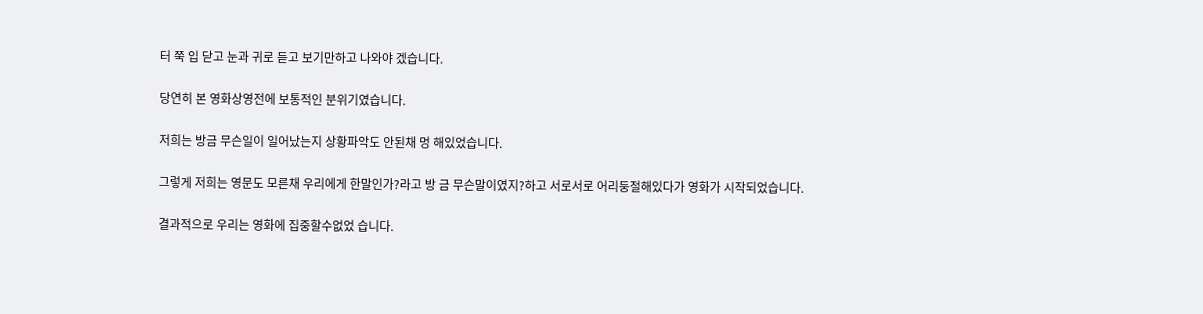터 쭉 입 닫고 눈과 귀로 듣고 보기만하고 나와야 겠습니다.

당연히 본 영화상영전에 보통적인 분위기였습니다.

저희는 방금 무슨일이 일어났는지 상황파악도 안된채 멍 해있었습니다.

그렇게 저희는 영문도 모른채 우리에게 한말인가?라고 방 금 무슨말이였지?하고 서로서로 어리둥절해있다가 영화가 시작되었습니다.

결과적으로 우리는 영화에 집중할수없었 습니다.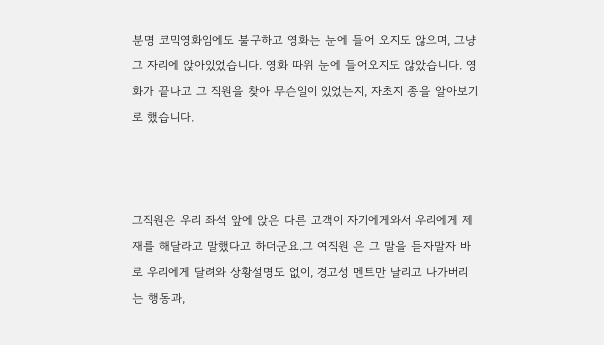분명 코믹영화임에도 불구하고 영화는 눈에 들어 오지도 않으며, 그냥 그 자리에 앉아있었습니다. 영화 따위 눈에 들어오지도 않았습니다. 영화가 끝나고 그 직원을 찾아 무슨일이 있었는지, 자초지 종을 알아보기로 했습니다.



그직원은 우리 좌석 앞에 앉은 다른 고객이 자기에게와서 우리에게 제재를 해달라고 말했다고 하더군요.그 여직원 은 그 말을 듣자말자 바로 우리에게 달려와 상황설명도 없이, 경고성 멘트만 날리고 나가버리는 행동과,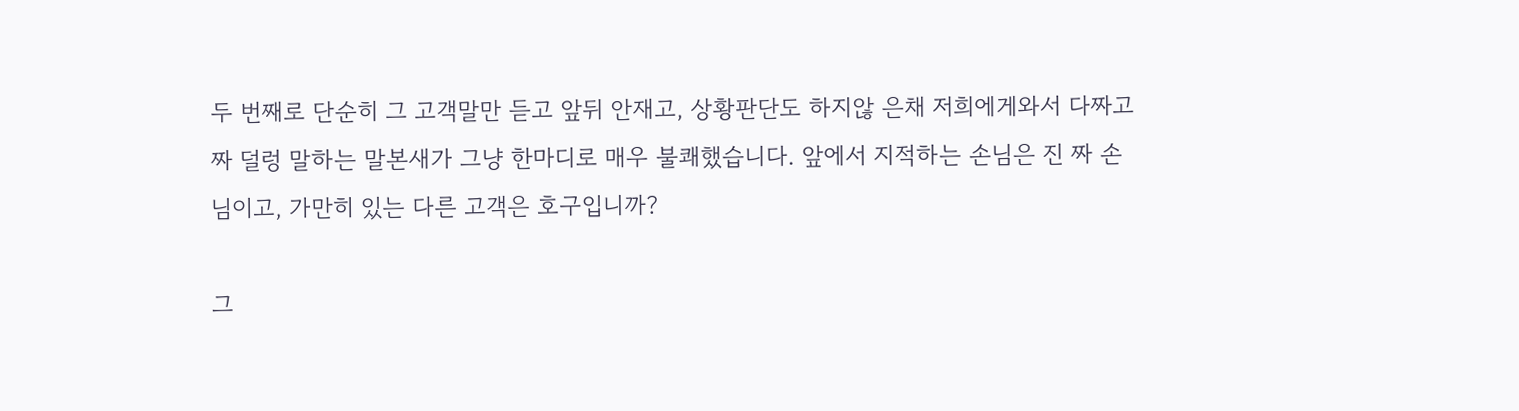두 번째로 단순히 그 고객말만 듣고 앞뒤 안재고, 상황판단도 하지않 은채 저희에게와서 다짜고짜 덜렁 말하는 말본새가 그냥 한마디로 매우 불쾌했습니다. 앞에서 지적하는 손님은 진 짜 손님이고, 가만히 있는 다른 고객은 호구입니까?

그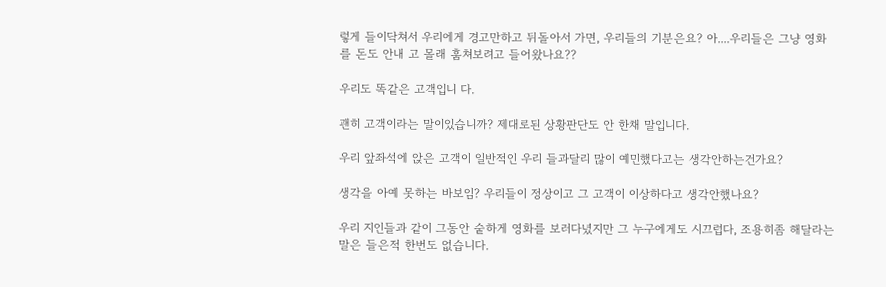렇게 들이닥쳐서 우리에게 경고만하고 뒤돌아서 가면, 우리들의 기분은요? 아....우리들은 그냥 영화를 돈도 안내 고 몰래 훔쳐보려고 들어왔나요??

우리도 똑같은 고객입니 다.

괜히 고객이라는 말이있습니까? 제대로된 상황판단도 안 한채 말입니다.

우리 앞좌석에 앉은 고객이 일반적인 우리 들과달리 많이 예민했다고는 생각안하는건가요?

생각을 아예 못하는 바보임? 우리들이 정상이고 그 고객이 이상하다고 생각안했나요?

우리 지인들과 같이 그동안 숱하게 영화를 보러다녔지만 그 누구에게도 시끄럽다, 조용히좀 해달라는 말은 들은적 한번도 없습니다.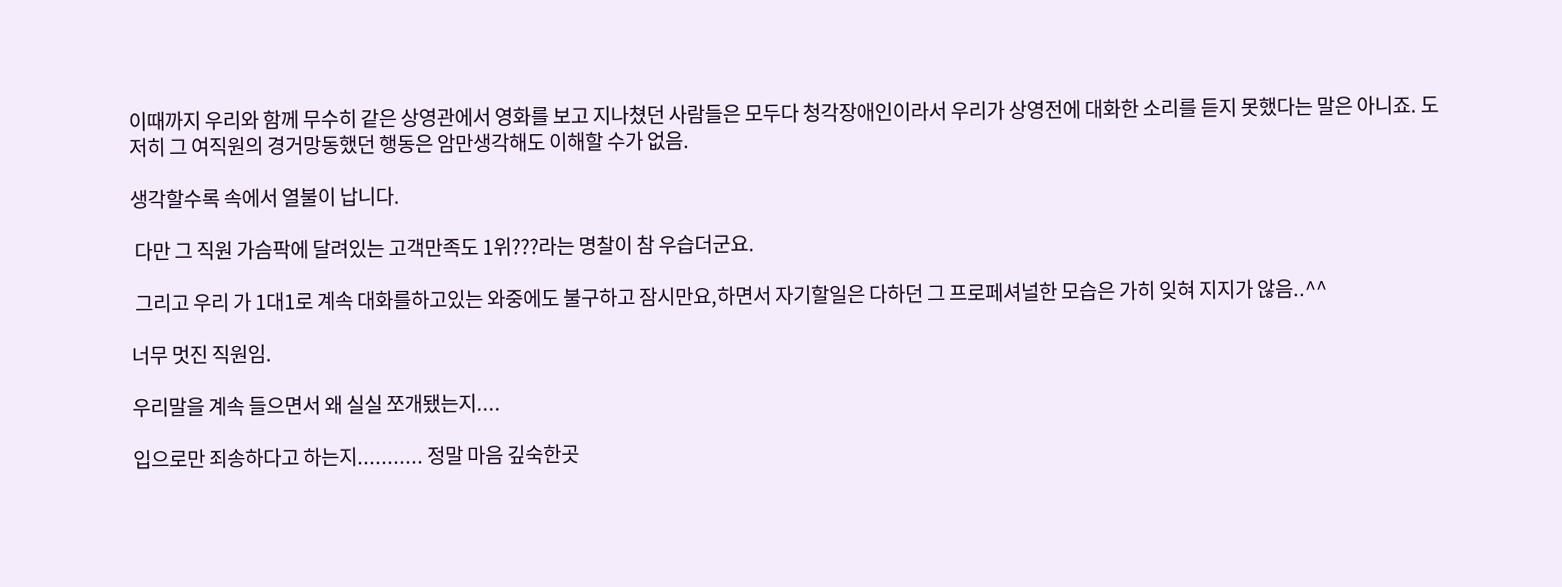이때까지 우리와 함께 무수히 같은 상영관에서 영화를 보고 지나쳤던 사람들은 모두다 청각장애인이라서 우리가 상영전에 대화한 소리를 듣지 못했다는 말은 아니죠. 도저히 그 여직원의 경거망동했던 행동은 암만생각해도 이해할 수가 없음.

생각할수록 속에서 열불이 납니다.

 다만 그 직원 가슴팍에 달려있는 고객만족도 1위???라는 명찰이 참 우습더군요.

 그리고 우리 가 1대1로 계속 대화를하고있는 와중에도 불구하고 잠시만요,하면서 자기할일은 다하던 그 프로페셔널한 모습은 가히 잊혀 지지가 않음..^^

너무 멋진 직원임.

우리말을 계속 들으면서 왜 실실 쪼개됐는지....

입으로만 죄송하다고 하는지........... 정말 마음 깊숙한곳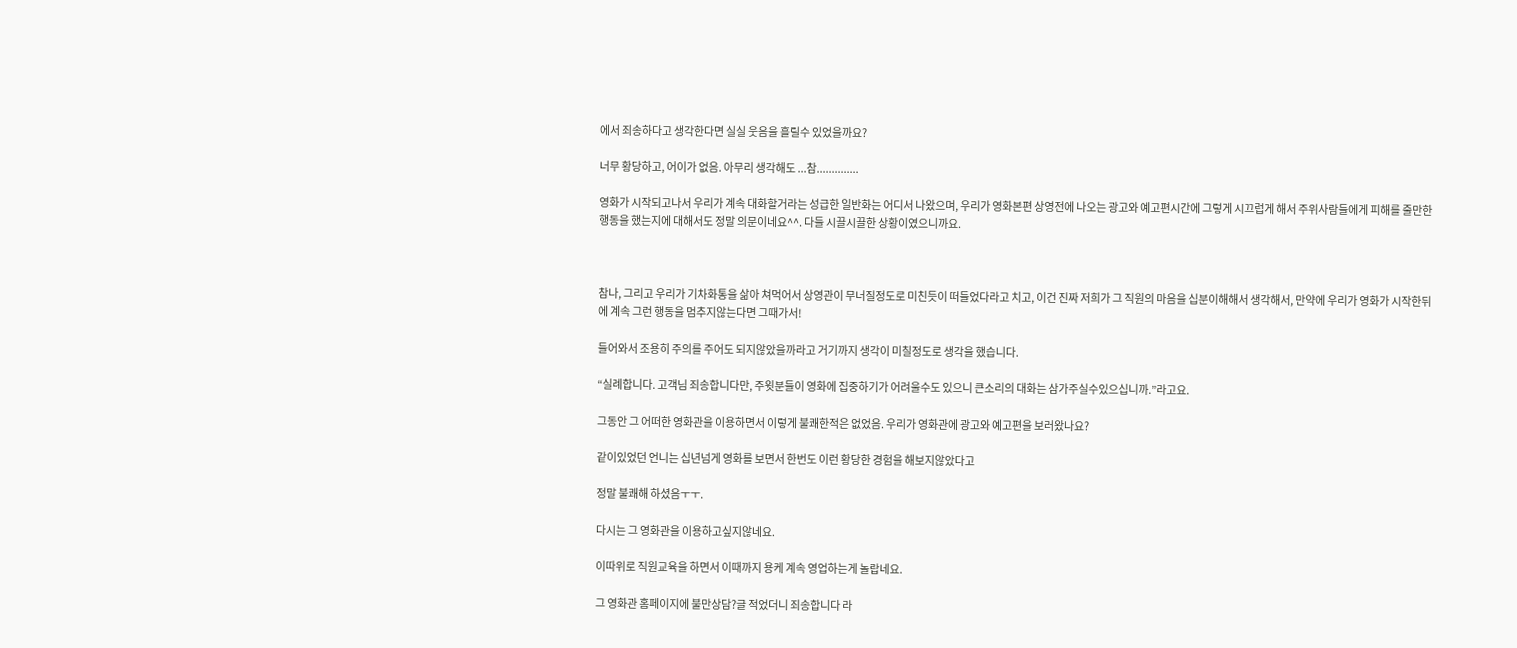에서 죄송하다고 생각한다면 실실 웃음을 흘릴수 있었을까요?

너무 황당하고, 어이가 없음. 아무리 생각해도 ...참..............

영화가 시작되고나서 우리가 계속 대화할거라는 성급한 일반화는 어디서 나왔으며, 우리가 영화본편 상영전에 나오는 광고와 예고편시간에 그렇게 시끄럽게 해서 주위사람들에게 피해를 줄만한 행동을 했는지에 대해서도 정말 의문이네요^^. 다들 시끌시끌한 상황이였으니까요.



참나, 그리고 우리가 기차화통을 삶아 쳐먹어서 상영관이 무너질정도로 미친듯이 떠들었다라고 치고, 이건 진짜 저희가 그 직원의 마음을 십분이해해서 생각해서, 만약에 우리가 영화가 시작한뒤에 계속 그런 행동을 멈추지않는다면 그때가서!

들어와서 조용히 주의를 주어도 되지않았을까라고 거기까지 생각이 미칠정도로 생각을 했습니다.

“실례합니다. 고객님 죄송합니다만, 주윗분들이 영화에 집중하기가 어려울수도 있으니 큰소리의 대화는 삼가주실수있으십니까.”라고요.

그동안 그 어떠한 영화관을 이용하면서 이렇게 불쾌한적은 없었음. 우리가 영화관에 광고와 예고편을 보러왔나요?

같이있었던 언니는 십년넘게 영화를 보면서 한번도 이런 황당한 경험을 해보지않았다고

정말 불쾌해 하셨음ㅜㅜ.

다시는 그 영화관을 이용하고싶지않네요.

이따위로 직원교육을 하면서 이때까지 용케 계속 영업하는게 놀랍네요.

그 영화관 홈페이지에 불만상담?글 적었더니 죄송합니다 라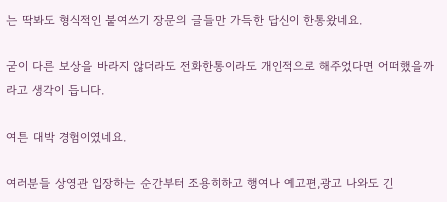는 딱봐도 형식적인 붙여쓰기 장문의 글들만 가득한 답신이 한통왔네요.

굳이 다른 보상을 바라지 않더라도 전화한통이라도 개인적으로 해주었다면 어떠했을까라고 생각이 듭니다.

여튼 대박 경험이였네요.

여러분들 상영관 입장하는 순간부터 조용히하고 행여나 예고편,광고 나와도 긴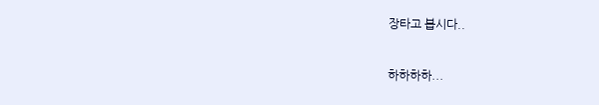장타고 봅시다..

하하하하...